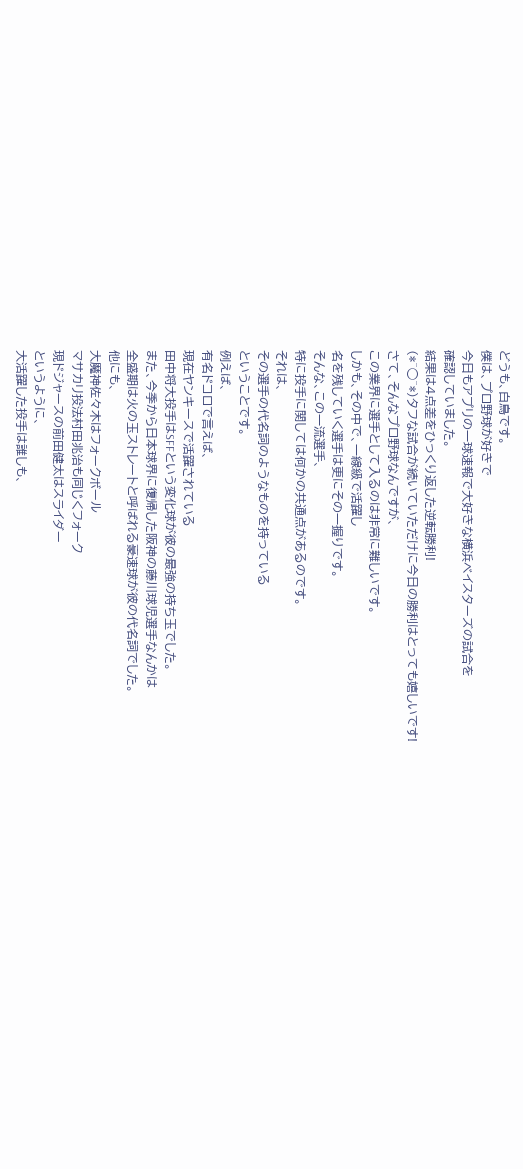どうも、白鳥です。
僕は、プロ野球が好きで
今日もアプリの一球速報で大好きな横浜ベイスターズの試合を
確認していました。
結果は4点差をひっくり返した逆転勝利!
(*^◯^*)タフな試合が続いていただけに今日の勝利はとっても嬉しいです!
さて、そんなプロ野球なんですが、
この業界に選手として入るのは非常に難しいです。
しかも、その中で、一線級で活躍し
名を残していく選手は更にその一握りです。
そんな、この一流選手、
特に投手に関しては何かの共通点があるのです。
それは、
その選手の代名詞のようなものを持っている
ということです。
例えば、
有名ドコロで言えば、
現在ヤンキースで活躍されている
田中将大投手はSFFという変化球が彼の最強の持ち玉でした。
また、今季から日本球界に復帰した阪神の藤川球児選手なんかは
全盛期は火の玉ストレートと呼ばれる豪速球が彼の代名詞でした。
他にも、
大魔神佐々木はフォークボール
マサカリ投法村田兆治も同じくフォーク
現ドジャースの前田健太はスライダー
というように、
大活躍した投手は誰しも、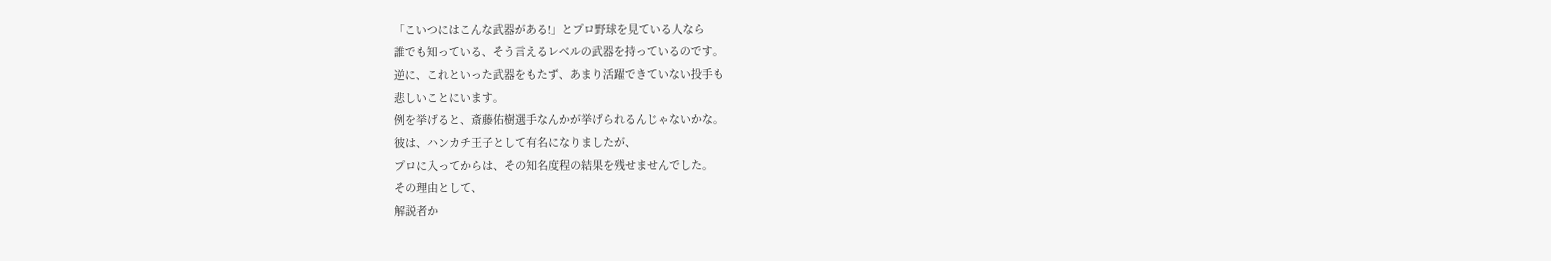「こいつにはこんな武器がある!」とプロ野球を見ている人なら
誰でも知っている、そう言えるレベルの武器を持っているのです。
逆に、これといった武器をもたず、あまり活躍できていない投手も
悲しいことにいます。
例を挙げると、斎藤佑樹選手なんかが挙げられるんじゃないかな。
彼は、ハンカチ王子として有名になりましたが、
プロに入ってからは、その知名度程の結果を残せませんでした。
その理由として、
解説者か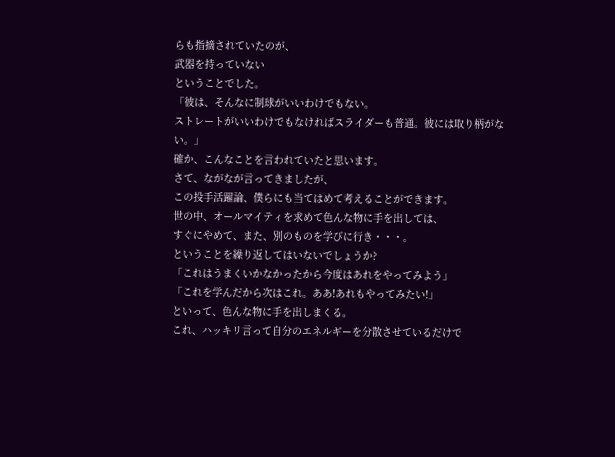らも指摘されていたのが、
武器を持っていない
ということでした。
「彼は、そんなに制球がいいわけでもない。
ストレートがいいわけでもなければスライダーも普通。彼には取り柄がない。」
確か、こんなことを言われていたと思います。
さて、ながなが言ってきましたが、
この投手活躍論、僕らにも当てはめて考えることができます。
世の中、オールマイティを求めて色んな物に手を出しては、
すぐにやめて、また、別のものを学びに行き・・・。
ということを繰り返してはいないでしょうか?
「これはうまくいかなかったから今度はあれをやってみよう」
「これを学んだから次はこれ。ああ!あれもやってみたい!」
といって、色んな物に手を出しまくる。
これ、ハッキリ言って自分のエネルギーを分散させているだけで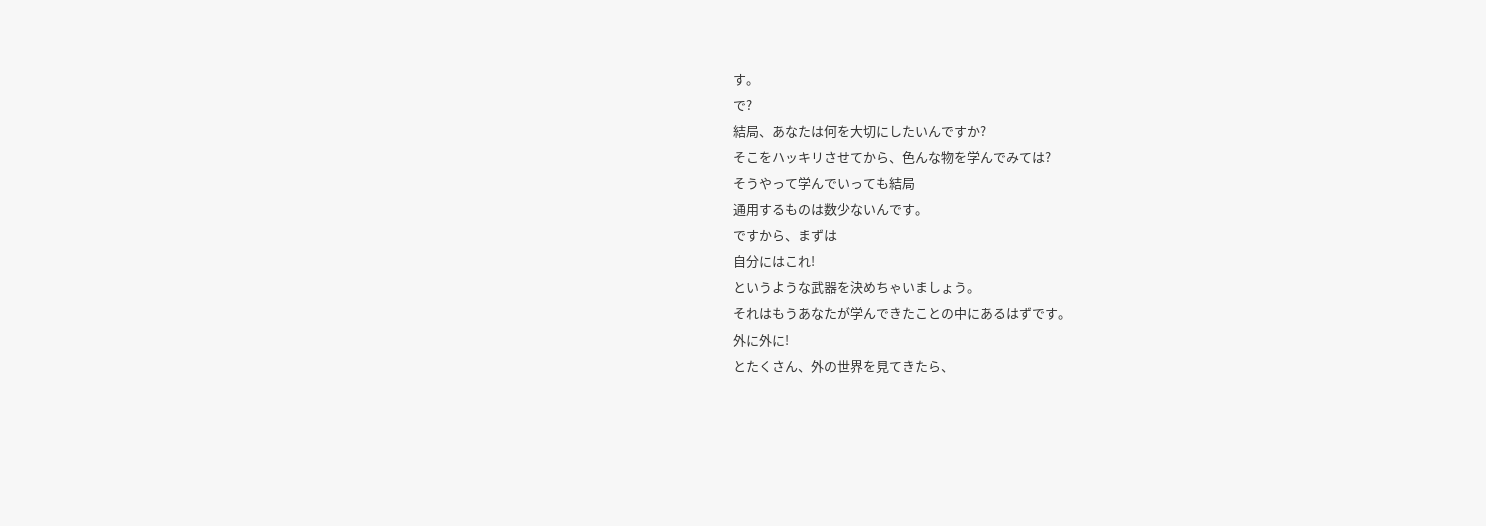す。
で?
結局、あなたは何を大切にしたいんですか?
そこをハッキリさせてから、色んな物を学んでみては?
そうやって学んでいっても結局
通用するものは数少ないんです。
ですから、まずは
自分にはこれ!
というような武器を決めちゃいましょう。
それはもうあなたが学んできたことの中にあるはずです。
外に外に!
とたくさん、外の世界を見てきたら、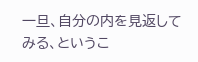一旦、自分の内を見返してみる、というこ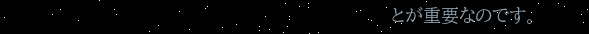とが重要なのです。